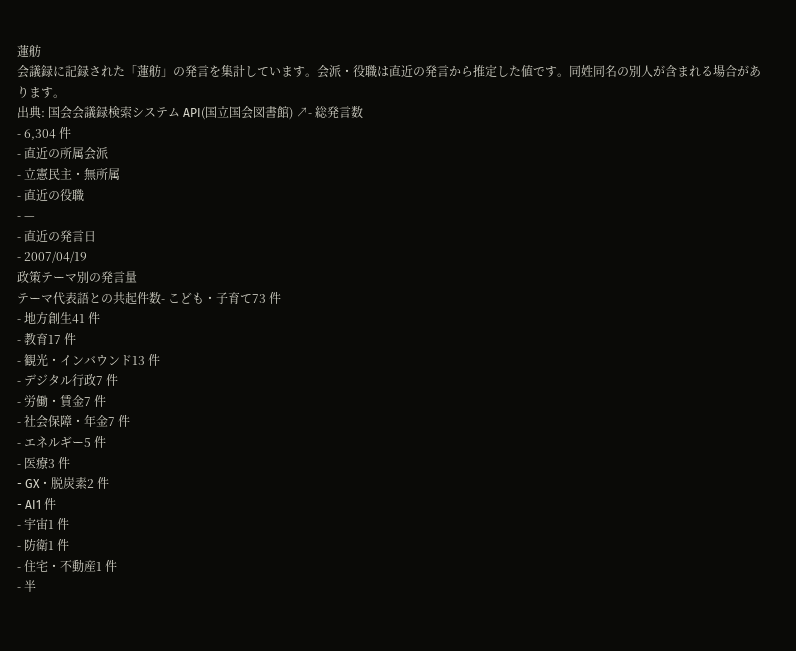蓮舫
会議録に記録された「蓮舫」の発言を集計しています。会派・役職は直近の発言から推定した値です。同姓同名の別人が含まれる場合があります。
出典: 国会会議録検索システム API(国立国会図書館) ↗- 総発言数
- 6,304 件
- 直近の所属会派
- 立憲民主・無所属
- 直近の役職
- —
- 直近の発言日
- 2007/04/19
政策テーマ別の発言量
テーマ代表語との共起件数- こども・子育て73 件
- 地方創生41 件
- 教育17 件
- 観光・インバウンド13 件
- デジタル行政7 件
- 労働・賃金7 件
- 社会保障・年金7 件
- エネルギー5 件
- 医療3 件
- GX・脱炭素2 件
- AI1 件
- 宇宙1 件
- 防衛1 件
- 住宅・不動産1 件
- 半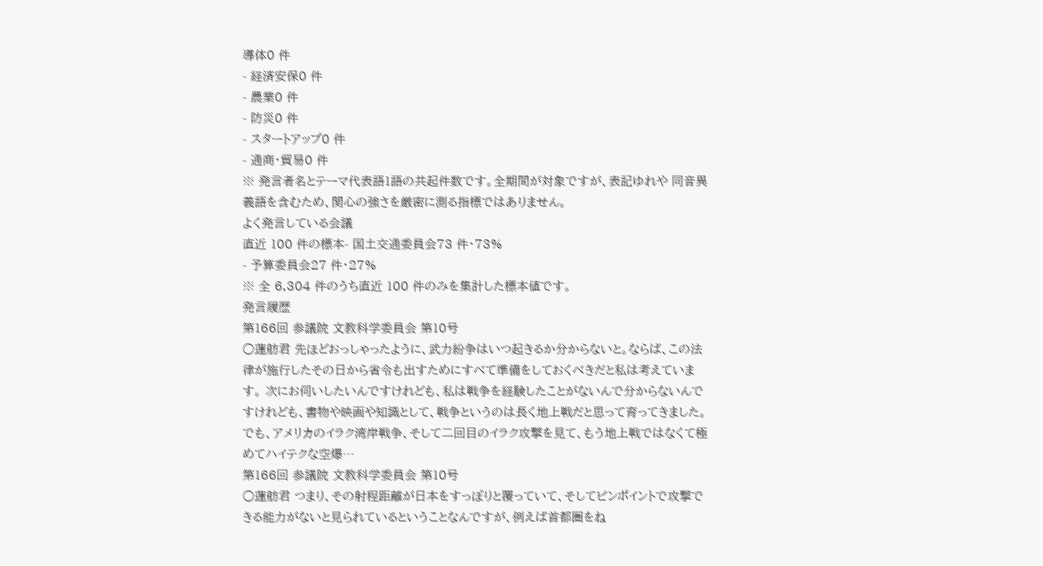導体0 件
- 経済安保0 件
- 農業0 件
- 防災0 件
- スタートアップ0 件
- 通商・貿易0 件
※ 発言者名とテーマ代表語1語の共起件数です。全期間が対象ですが、表記ゆれや 同音異義語を含むため、関心の強さを厳密に測る指標ではありません。
よく発言している会議
直近 100 件の標本- 国土交通委員会73 件・73%
- 予算委員会27 件・27%
※ 全 6,304 件のうち直近 100 件のみを集計した標本値です。
発言履歴
第166回 参議院 文教科学委員会 第10号
○蓮舫君 先ほどおっしゃったように、武力紛争はいつ起きるか分からないと。ならば、この法律が施行したその日から省令も出すためにすべて準備をしておくべきだと私は考えています。 次にお伺いしたいんですけれども、私は戦争を経験したことがないんで分からないんですけれども、書物や映画や知識として、戦争というのは長く地上戦だと思って育ってきました。でも、アメリカのイラク湾岸戦争、そして二回目のイラク攻撃を見て、もう地上戦ではなくて極めてハイテクな空爆…
第166回 参議院 文教科学委員会 第10号
○蓮舫君 つまり、その射程距離が日本をすっぽりと覆っていて、そしてピンポイントで攻撃できる能力がないと見られているということなんですが、例えば首都圏をね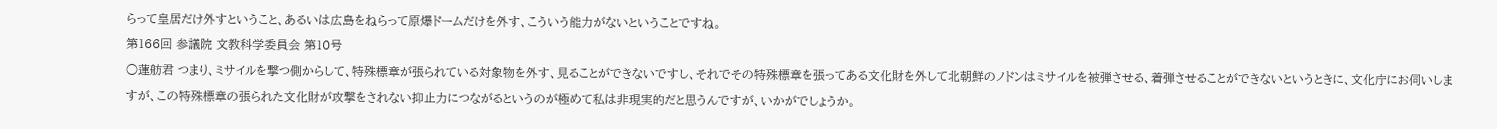らって皇居だけ外すということ、あるいは広島をねらって原爆ドームだけを外す、こういう能力がないということですね。
第166回 参議院 文教科学委員会 第10号
○蓮舫君 つまり、ミサイルを撃つ側からして、特殊標章が張られている対象物を外す、見ることができないですし、それでその特殊標章を張ってある文化財を外して北朝鮮のノドンはミサイルを被弾させる、着弾させることができないというときに、文化庁にお伺いしますが、この特殊標章の張られた文化財が攻撃をされない抑止力につながるというのが極めて私は非現実的だと思うんですが、いかがでしょうか。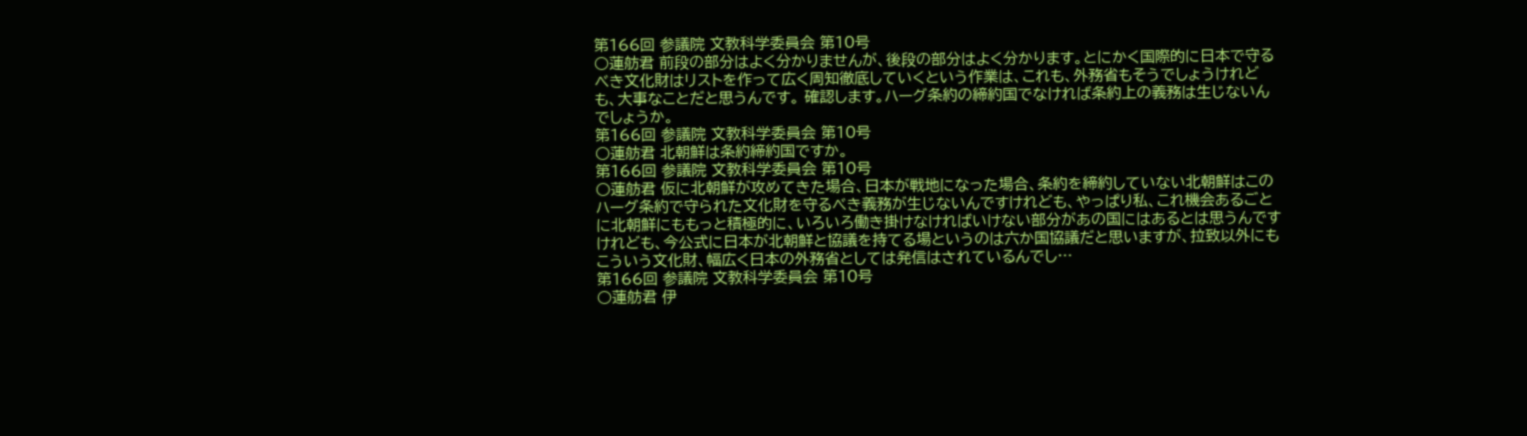第166回 参議院 文教科学委員会 第10号
○蓮舫君 前段の部分はよく分かりませんが、後段の部分はよく分かります。とにかく国際的に日本で守るべき文化財はリストを作って広く周知徹底していくという作業は、これも、外務省もそうでしょうけれども、大事なことだと思うんです。 確認します。ハーグ条約の締約国でなければ条約上の義務は生じないんでしょうか。
第166回 参議院 文教科学委員会 第10号
○蓮舫君 北朝鮮は条約締約国ですか。
第166回 参議院 文教科学委員会 第10号
○蓮舫君 仮に北朝鮮が攻めてきた場合、日本が戦地になった場合、条約を締約していない北朝鮮はこのハーグ条約で守られた文化財を守るべき義務が生じないんですけれども、やっぱり私、これ機会あるごとに北朝鮮にももっと積極的に、いろいろ働き掛けなければいけない部分があの国にはあるとは思うんですけれども、今公式に日本が北朝鮮と協議を持てる場というのは六か国協議だと思いますが、拉致以外にもこういう文化財、幅広く日本の外務省としては発信はされているんでし…
第166回 参議院 文教科学委員会 第10号
○蓮舫君 伊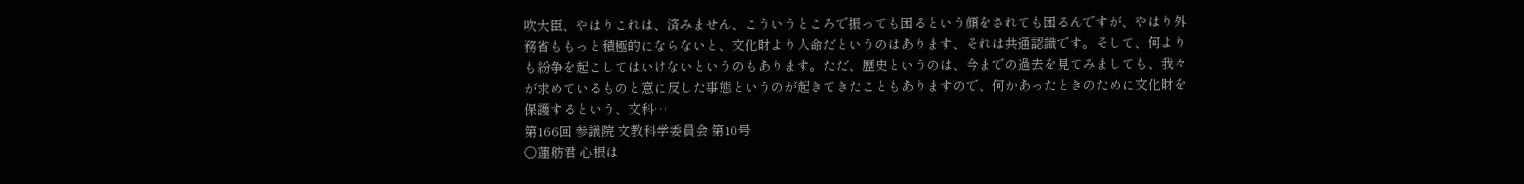吹大臣、やはりこれは、済みません、こういうところで振っても困るという顔をされても困るんですが、やはり外務省ももっと積極的にならないと、文化財より人命だというのはあります、それは共通認識です。そして、何よりも紛争を起こしてはいけないというのもあります。ただ、歴史というのは、今までの過去を見てみましても、我々が求めているものと意に反した事態というのが起きてきたこともありますので、何かあったときのために文化財を保護するという、文科…
第166回 参議院 文教科学委員会 第10号
○蓮舫君 心根は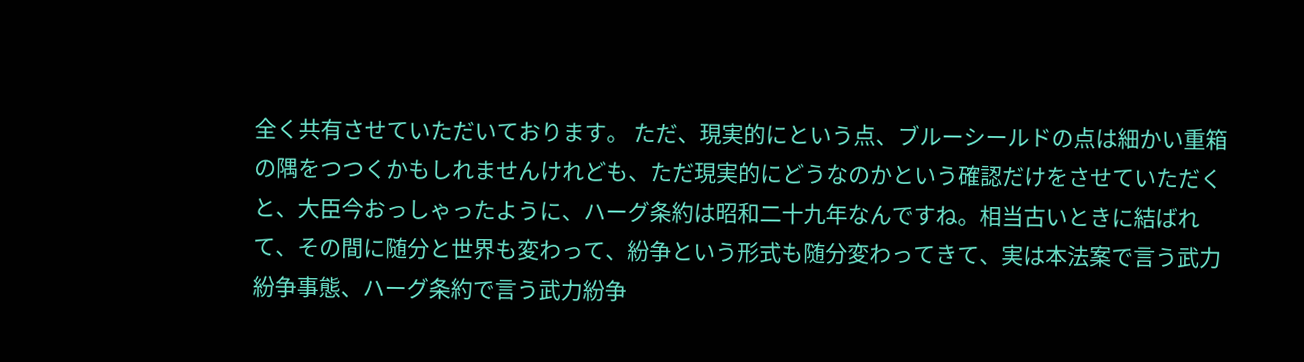全く共有させていただいております。 ただ、現実的にという点、ブルーシールドの点は細かい重箱の隅をつつくかもしれませんけれども、ただ現実的にどうなのかという確認だけをさせていただくと、大臣今おっしゃったように、ハーグ条約は昭和二十九年なんですね。相当古いときに結ばれて、その間に随分と世界も変わって、紛争という形式も随分変わってきて、実は本法案で言う武力紛争事態、ハーグ条約で言う武力紛争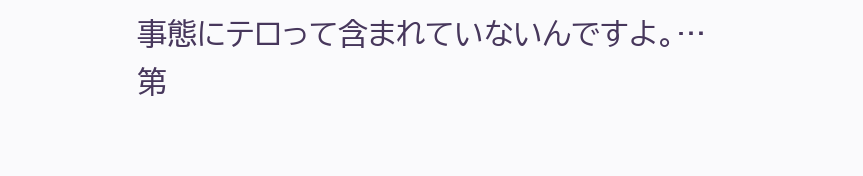事態にテロって含まれていないんですよ。…
第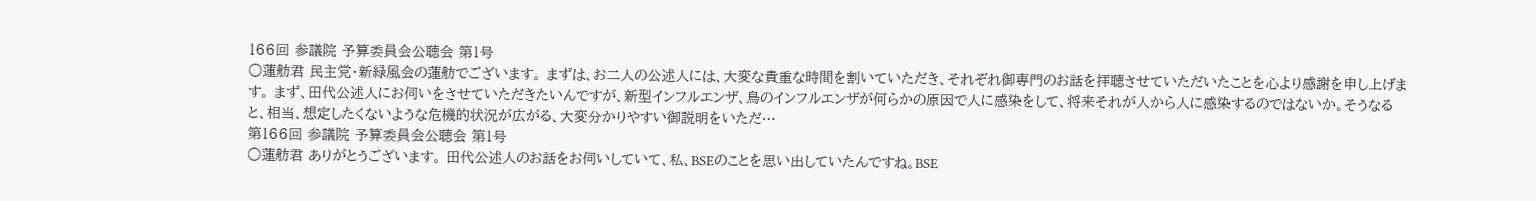166回 参議院 予算委員会公聴会 第1号
○蓮舫君 民主党・新緑風会の蓮舫でございます。 まずは、お二人の公述人には、大変な貴重な時間を割いていただき、それぞれ御専門のお話を拝聴させていただいたことを心より感謝を申し上げます。 まず、田代公述人にお伺いをさせていただきたいんですが、新型インフルエンザ、鳥のインフルエンザが何らかの原因で人に感染をして、将来それが人から人に感染するのではないか。そうなると、相当、想定したくないような危機的状況が広がる、大変分かりやすい御説明をいただ…
第166回 参議院 予算委員会公聴会 第1号
○蓮舫君 ありがとうございます。 田代公述人のお話をお伺いしていて、私、BSEのことを思い出していたんですね。BSE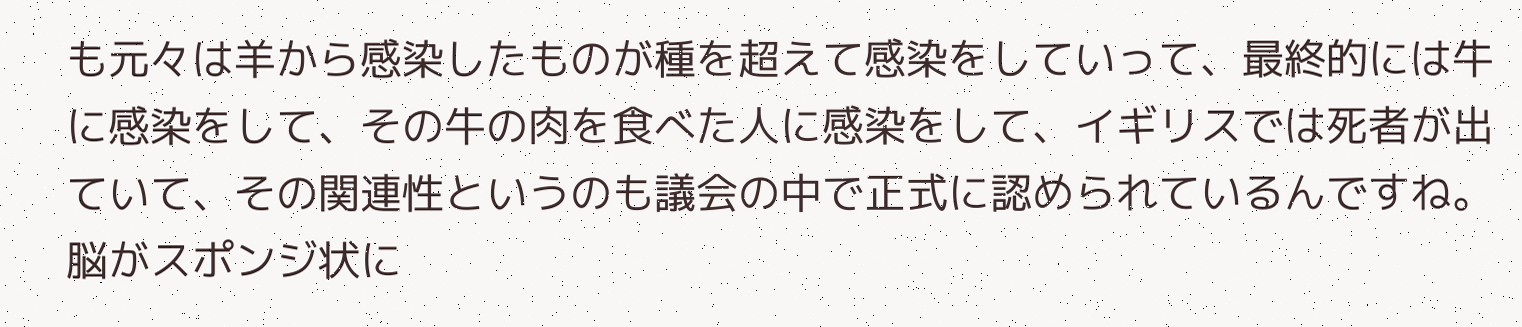も元々は羊から感染したものが種を超えて感染をしていって、最終的には牛に感染をして、その牛の肉を食べた人に感染をして、イギリスでは死者が出ていて、その関連性というのも議会の中で正式に認められているんですね。脳がスポンジ状に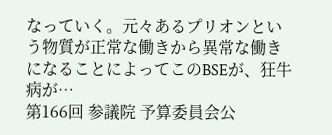なっていく。元々あるプリオンという物質が正常な働きから異常な働きになることによってこのBSEが、狂牛病が…
第166回 参議院 予算委員会公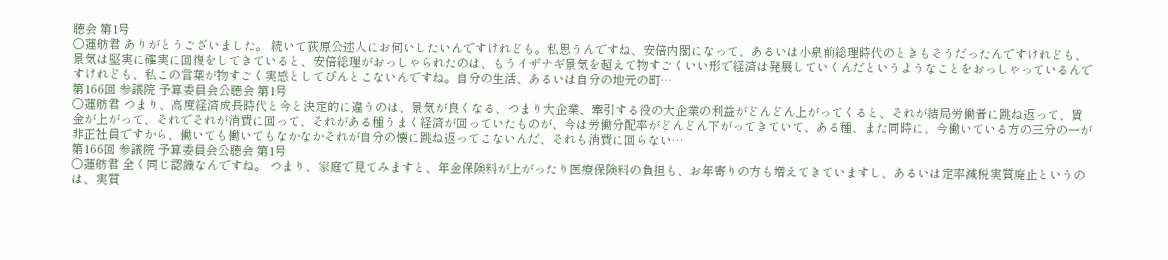聴会 第1号
○蓮舫君 ありがとうございました。 続いて荻原公述人にお伺いしたいんですけれども。私思うんですね、安倍内閣になって、あるいは小泉前総理時代のときもそうだったんですけれども、景気は堅実に確実に回復をしてきていると、安倍総理がおっしゃられたのは、もうイザナギ景気を超えて物すごくいい形で経済は発展していくんだというようなことをおっしゃっているんですけれども、私この言葉が物すごく実感としてぴんとこないんですね。自分の生活、あるいは自分の地元の町…
第166回 参議院 予算委員会公聴会 第1号
○蓮舫君 つまり、高度経済成長時代と今と決定的に違うのは、景気が良くなる、つまり大企業、牽引する役の大企業の利益がどんどん上がってくると、それが結局労働者に跳ね返って、賃金が上がって、それでそれが消費に回って、それがある種うまく経済が回っていたものが、今は労働分配率がどんどん下がってきていて、ある種、また同時に、今働いている方の三分の一が非正社員ですから、働いても働いてもなかなかそれが自分の懐に跳ね返ってこないんだ、それも消費に回らない…
第166回 参議院 予算委員会公聴会 第1号
○蓮舫君 全く同じ認識なんですね。 つまり、家庭で見てみますと、年金保険料が上がったり医療保険料の負担も、お年寄りの方も増えてきていますし、あるいは定率減税実質廃止というのは、実質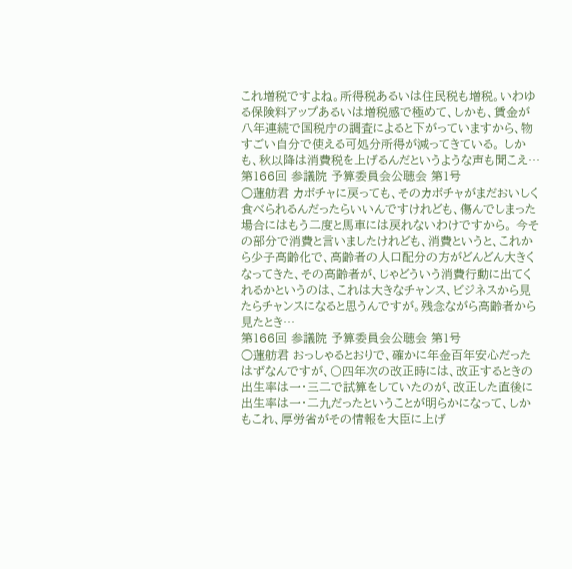これ増税ですよね。所得税あるいは住民税も増税。いわゆる保険料アップあるいは増税感で極めて、しかも、賃金が八年連続で国税庁の調査によると下がっていますから、物すごい自分で使える可処分所得が減ってきている。 しかも、秋以降は消費税を上げるんだというような声も聞こえ…
第166回 参議院 予算委員会公聴会 第1号
○蓮舫君 カボチャに戻っても、そのカボチャがまだおいしく食べられるんだったらいいんですけれども、傷んでしまった場合にはもう二度と馬車には戻れないわけですから。 今その部分で消費と言いましたけれども、消費というと、これから少子高齢化で、高齢者の人口配分の方がどんどん大きくなってきた、その高齢者が、じゃどういう消費行動に出てくれるかというのは、これは大きなチャンス、ビジネスから見たらチャンスになると思うんですが。残念ながら高齢者から見たとき…
第166回 参議院 予算委員会公聴会 第1号
○蓮舫君 おっしゃるとおりで、確かに年金百年安心だったはずなんですが、〇四年次の改正時には、改正するときの出生率は一・三二で試算をしていたのが、改正した直後に出生率は一・二九だったということが明らかになって、しかもこれ、厚労省がその情報を大臣に上げ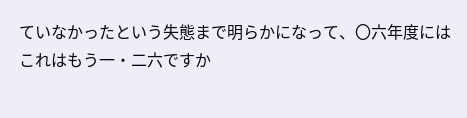ていなかったという失態まで明らかになって、〇六年度にはこれはもう一・二六ですか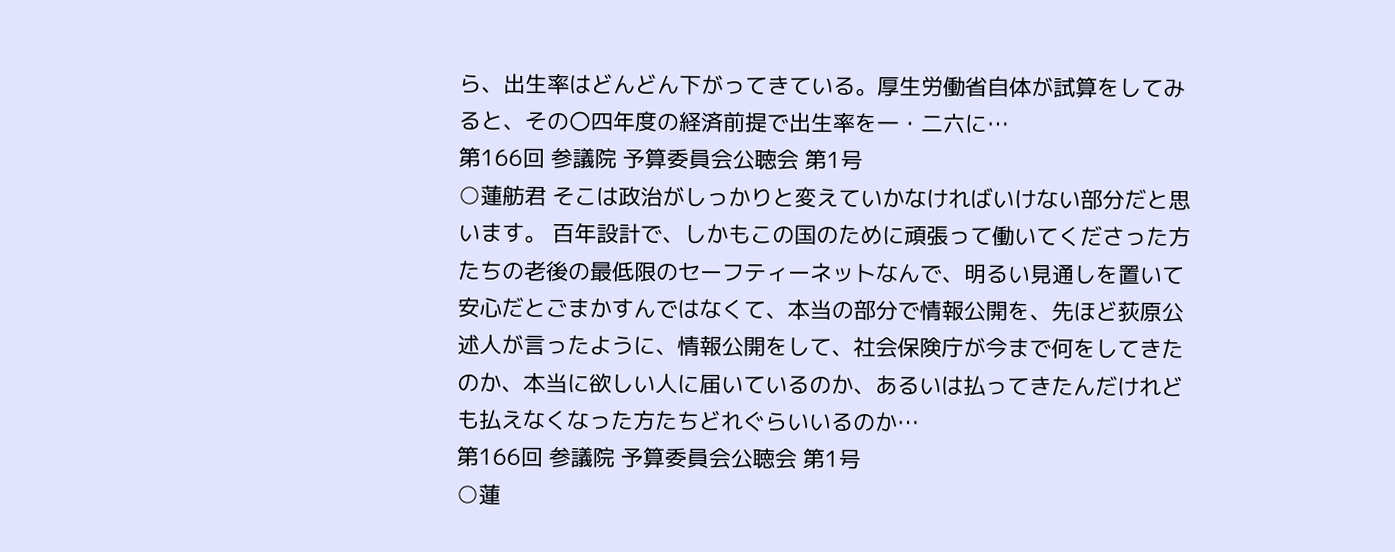ら、出生率はどんどん下がってきている。厚生労働省自体が試算をしてみると、その〇四年度の経済前提で出生率を一・二六に…
第166回 参議院 予算委員会公聴会 第1号
○蓮舫君 そこは政治がしっかりと変えていかなければいけない部分だと思います。 百年設計で、しかもこの国のために頑張って働いてくださった方たちの老後の最低限のセーフティーネットなんで、明るい見通しを置いて安心だとごまかすんではなくて、本当の部分で情報公開を、先ほど荻原公述人が言ったように、情報公開をして、社会保険庁が今まで何をしてきたのか、本当に欲しい人に届いているのか、あるいは払ってきたんだけれども払えなくなった方たちどれぐらいいるのか…
第166回 参議院 予算委員会公聴会 第1号
○蓮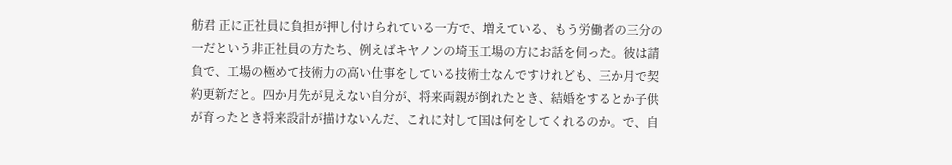舫君 正に正社員に負担が押し付けられている一方で、増えている、もう労働者の三分の一だという非正社員の方たち、例えばキヤノンの埼玉工場の方にお話を伺った。彼は請負で、工場の極めて技術力の高い仕事をしている技術士なんですけれども、三か月で契約更新だと。四か月先が見えない自分が、将来両親が倒れたとき、結婚をするとか子供が育ったとき将来設計が描けないんだ、これに対して国は何をしてくれるのか。で、自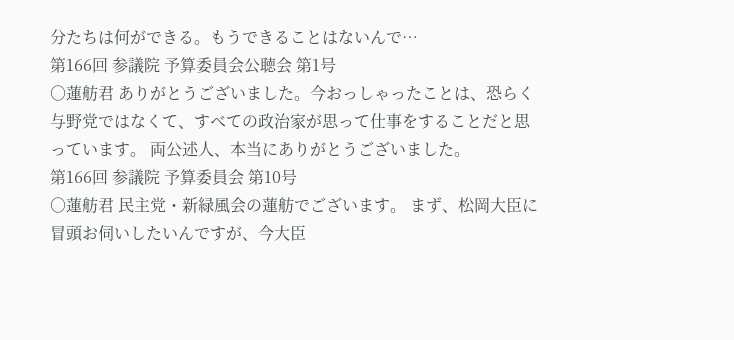分たちは何ができる。もうできることはないんで…
第166回 参議院 予算委員会公聴会 第1号
○蓮舫君 ありがとうございました。今おっしゃったことは、恐らく与野党ではなくて、すべての政治家が思って仕事をすることだと思っています。 両公述人、本当にありがとうございました。
第166回 参議院 予算委員会 第10号
○蓮舫君 民主党・新緑風会の蓮舫でございます。 まず、松岡大臣に冒頭お伺いしたいんですが、今大臣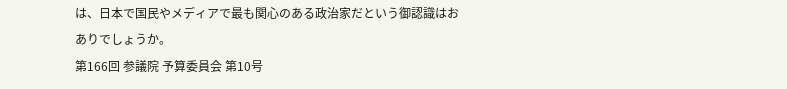は、日本で国民やメディアで最も関心のある政治家だという御認識はおありでしょうか。
第166回 参議院 予算委員会 第10号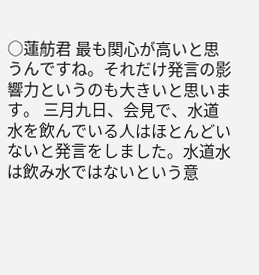○蓮舫君 最も関心が高いと思うんですね。それだけ発言の影響力というのも大きいと思います。 三月九日、会見で、水道水を飲んでいる人はほとんどいないと発言をしました。水道水は飲み水ではないという意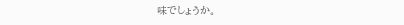味でしょうか。